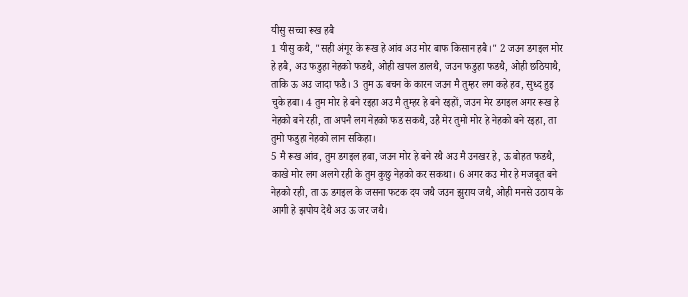यीसु सच्चा रूख हबै
1 यीसु कथै, "सही अंगूर के रूख हे आंव अउ मोर बाफ किसान हबै।" 2 जउन डगइल मोर हे हबै, अउ फडुहा नेहको फडथै, ओही खपल डालथै, जउन फडुहा फडथै, ओही छठियाथै, ताकि ऊ अउ जादा फडै। 3 तुम ऊ बचन के कारन जउन मै तुम्हर लग कहे हव, सुध्द हुइ चुके हबा। 4 तुम मोर हे बने रइहा अउ मै तुम्हर हे बने रइहों, जउन मेर डगइल अगर रूख हे नेहको बने रही, ता अपनै लग नेहको फड सकथै, उहै मेर तुमो मोर हे नेहको बने रइहा, ता तुमो फडुहा नेहको लान सकिहा।
5 मै रूख आंव, तुम डगइल हबा, जउन मोर हे बने रथै अउ मै उनखर हे, ऊ बोहत फडथै, काखे मोर लग अलगे रही के तुम कुछु नेहको कर सकथा। 6 अगर कउ मोर हे मजबूत बने नेहको रही, ता ऊ डगइल के जसना फटक दय जथै जउन झुराय जथै, ओही मनसे उठाय के आगी हे झपोय देथै अउ ऊ जर जथै।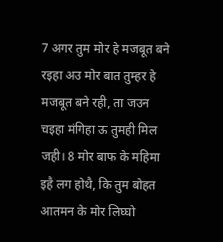7 अगर तुम मोर हे मजबूत बने रइहा अउ मोर बात तुम्हर हे मजबूत बने रही, ता जउन चइहा मंगिहा ऊ तुमही मिल जही। 8 मोर बाफ के महिमा इहै लग होथै, कि तुम बोहत आतमन के मोर लिघ्घो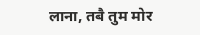लाना, तबै तुम मोर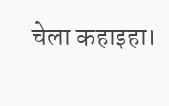चेला कहाइहा।